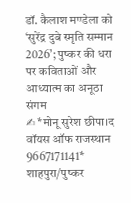डॉ. कैलाश मण्डेला को ‘सुरेंद्र दुबे स्मृति सम्मान 2026’; पुष्कर की धरा पर कविताओं और आध्यात्म का अनूठा संगम
✍ *मोनू सुरेश छीपा।द वॉयस ऑफ राजस्थान 9667171141*
शाहपुरा/पुष्कर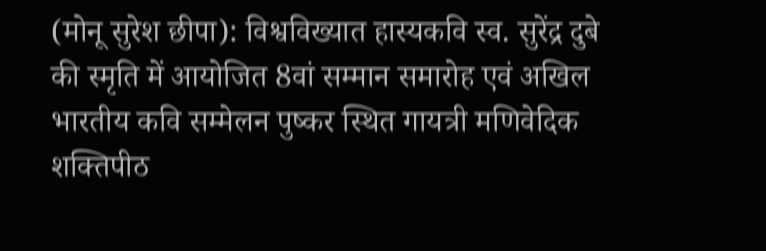(मोनू सुरेश छीपा): विश्वविख्यात हास्यकवि स्व. सुरेंद्र दुबे की स्मृति में आयोजित 8वां सम्मान समारोह एवं अखिल भारतीय कवि सम्मेलन पुष्कर स्थित गायत्री मणिवेदिक शक्तिपीठ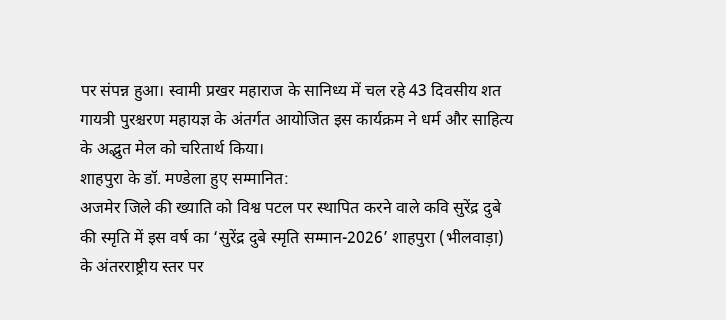पर संपन्न हुआ। स्वामी प्रखर महाराज के सानिध्य में चल रहे 43 दिवसीय शत गायत्री पुरश्चरण महायज्ञ के अंतर्गत आयोजित इस कार्यक्रम ने धर्म और साहित्य के अद्भुत मेल को चरितार्थ किया।
शाहपुरा के डॉ. मण्डेला हुए सम्मानित:
अजमेर जिले की ख्याति को विश्व पटल पर स्थापित करने वाले कवि सुरेंद्र दुबे की स्मृति में इस वर्ष का ‘सुरेंद्र दुबे स्मृति सम्मान-2026’ शाहपुरा (भीलवाड़ा) के अंतरराष्ट्रीय स्तर पर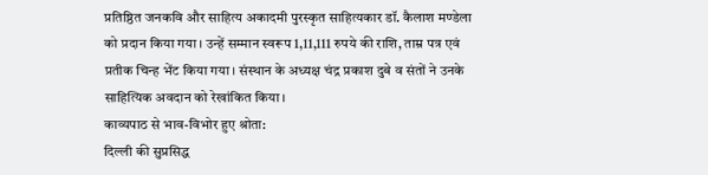प्रतिष्ठित जनकवि और साहित्य अकादमी पुरस्कृत साहित्यकार डॉ. कैलाश मण्डेला को प्रदान किया गया। उन्हें सम्मान स्वरूप 1,11,111 रुपये की राशि, ताम्र पत्र एवं प्रतीक चिन्ह भेंट किया गया। संस्थान के अध्यक्ष चंद्र प्रकाश दुबे व संतों ने उनके साहित्यिक अवदान को रेखांकित किया।
काव्यपाठ से भाव-विभोर हुए श्रोता:
दिल्ली की सुप्रसिद्ध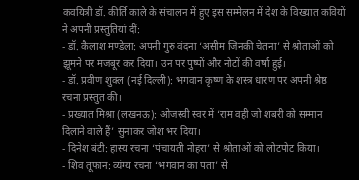कवयित्री डॉ. कीर्ति काले के संचालन में हुए इस सम्मेलन में देश के विख्यात कवियों ने अपनी प्रस्तुतियां दीं:
- डॉ. कैलाश मण्डेला: अपनी गुरु वंदना ‘असीम जिनकी चेतना’ से श्रोताओं को झूमने पर मजबूर कर दिया। उन पर पुष्पों और नोटों की वर्षा हुई।
- डॉ. प्रवीण शुक्ल (नई दिल्ली): भगवान कृष्ण के शस्त्र धारण पर अपनी श्रेष्ठ रचना प्रस्तुत की।
- प्रख्यात मिश्रा (लखनऊ): ओजस्वी स्वर में ‘राम वही जो शबरी को सम्मान दिलाने वाले हैं’ सुनाकर जोश भर दिया।
- दिनेश बंटी: हास्य रचना ‘पंचायती नोहरा’ से श्रोताओं को लोटपोट किया।
- शिव तूफान: व्यंग्य रचना ‘भगवान का पता’ से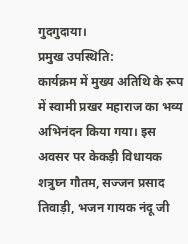गुदगुदाया।
प्रमुख उपस्थिति:
कार्यक्रम में मुख्य अतिथि के रूप में स्वामी प्रखर महाराज का भव्य अभिनंदन किया गया। इस अवसर पर केकड़ी विधायक शत्रुघ्न गौतम, सज्जन प्रसाद तिवाड़ी, भजन गायक नंदू जी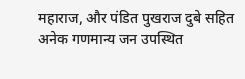महाराज, और पंडित पुखराज दुबे सहित अनेक गणमान्य जन उपस्थित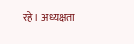रहे। अध्यक्षता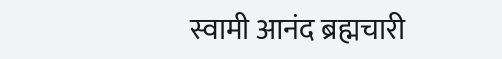स्वामी आनंद ब्रह्मचारी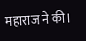महाराज ने की।